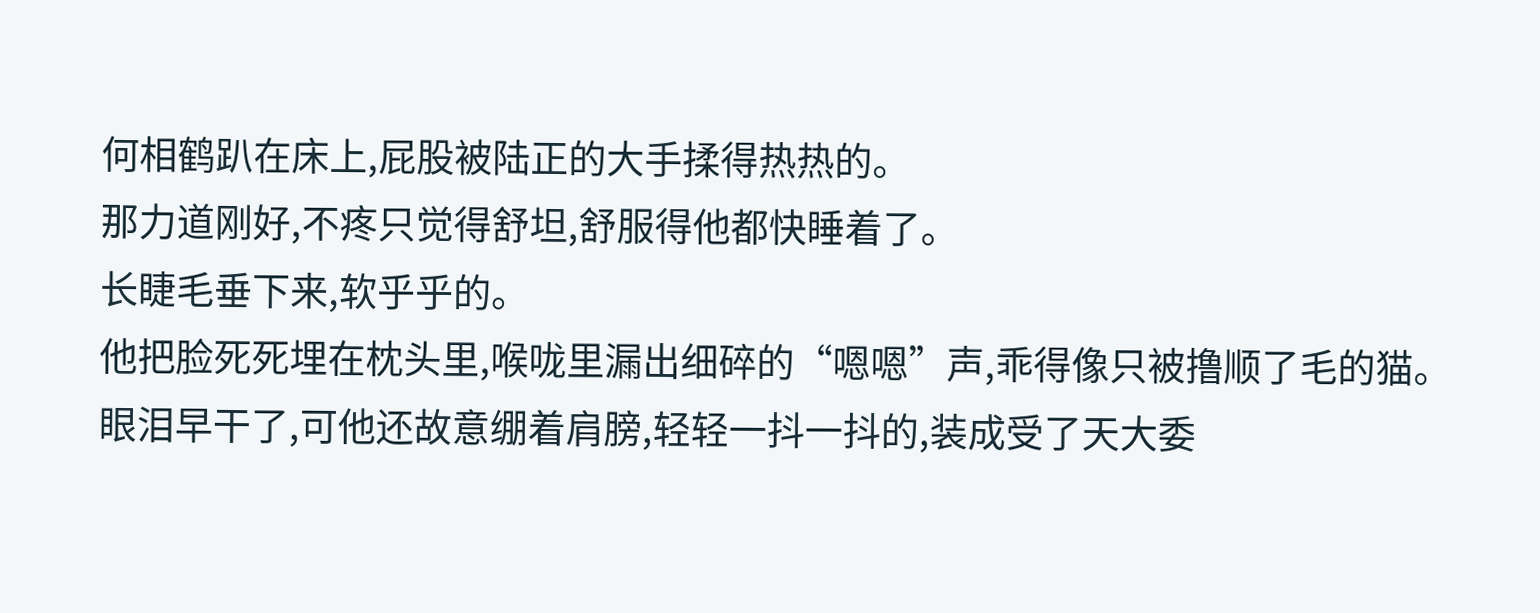何相鹤趴在床上,屁股被陆正的大手揉得热热的。
那力道刚好,不疼只觉得舒坦,舒服得他都快睡着了。
长睫毛垂下来,软乎乎的。
他把脸死死埋在枕头里,喉咙里漏出细碎的“嗯嗯”声,乖得像只被撸顺了毛的猫。
眼泪早干了,可他还故意绷着肩膀,轻轻一抖一抖的,装成受了天大委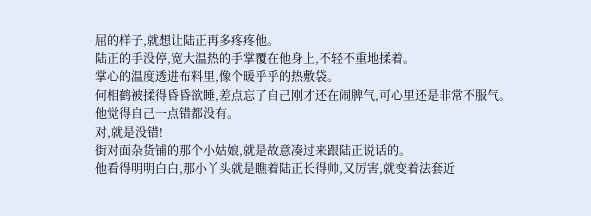屈的样子,就想让陆正再多疼疼他。
陆正的手没停,宽大温热的手掌覆在他身上,不轻不重地揉着。
掌心的温度透进布料里,像个暖乎乎的热敷袋。
何相鹤被揉得昏昏欲睡,差点忘了自己刚才还在闹脾气,可心里还是非常不服气。
他觉得自己一点错都没有。
对,就是没错!
街对面杂货铺的那个小姑娘,就是故意凑过来跟陆正说话的。
他看得明明白白,那小丫头就是瞧着陆正长得帅,又厉害,就变着法套近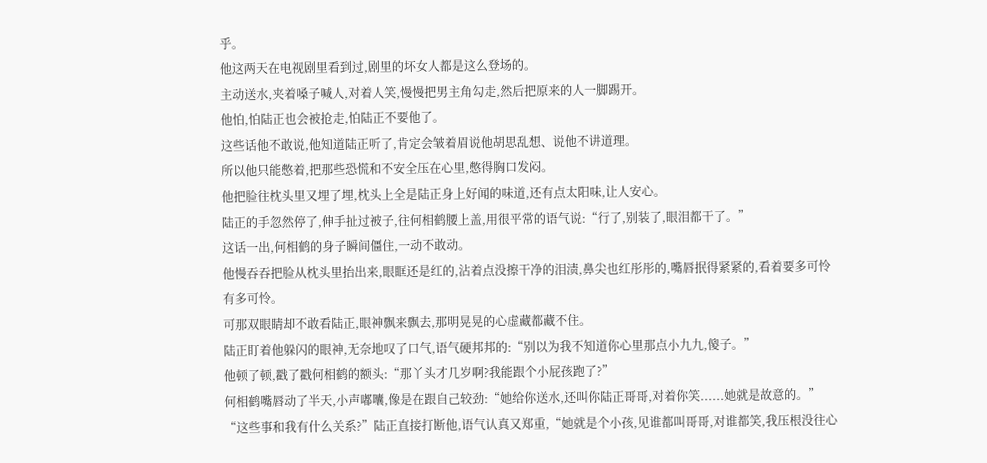乎。
他这两天在电视剧里看到过,剧里的坏女人都是这么登场的。
主动送水,夹着嗓子喊人,对着人笑,慢慢把男主角勾走,然后把原来的人一脚踢开。
他怕,怕陆正也会被抢走,怕陆正不要他了。
这些话他不敢说,他知道陆正听了,肯定会皱着眉说他胡思乱想、说他不讲道理。
所以他只能憋着,把那些恐慌和不安全压在心里,憋得胸口发闷。
他把脸往枕头里又埋了埋,枕头上全是陆正身上好闻的味道,还有点太阳味,让人安心。
陆正的手忽然停了,伸手扯过被子,往何相鹤腰上盖,用很平常的语气说:“行了,别装了,眼泪都干了。”
这话一出,何相鹤的身子瞬间僵住,一动不敢动。
他慢吞吞把脸从枕头里抬出来,眼眶还是红的,沾着点没擦干净的泪渍,鼻尖也红彤彤的,嘴唇抿得紧紧的,看着要多可怜有多可怜。
可那双眼睛却不敢看陆正,眼神飘来飘去,那明晃晃的心虚藏都藏不住。
陆正盯着他躲闪的眼神,无奈地叹了口气,语气硬邦邦的:“别以为我不知道你心里那点小九九,傻子。”
他顿了顿,戳了戳何相鹤的额头:“那丫头才几岁啊?我能跟个小屁孩跑了?”
何相鹤嘴唇动了半天,小声嘟囔,像是在跟自己较劲:“她给你送水,还叫你陆正哥哥,对着你笑......她就是故意的。”
“这些事和我有什么关系?”陆正直接打断他,语气认真又郑重,“她就是个小孩,见谁都叫哥哥,对谁都笑,我压根没往心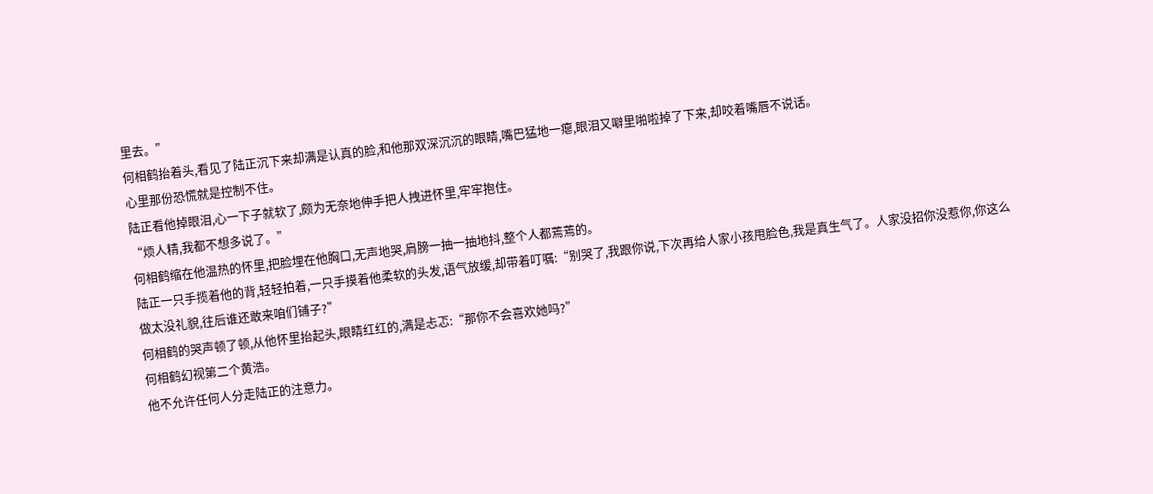里去。”
何相鹤抬着头,看见了陆正沉下来却满是认真的脸,和他那双深沉沉的眼睛,嘴巴猛地一瘪,眼泪又噼里啪啦掉了下来,却咬着嘴唇不说话。
心里那份恐慌就是控制不住。
陆正看他掉眼泪,心一下子就软了,颇为无奈地伸手把人拽进怀里,牢牢抱住。
“烦人精,我都不想多说了。”
何相鹤缩在他温热的怀里,把脸埋在他胸口,无声地哭,肩膀一抽一抽地抖,整个人都蔫蔫的。
陆正一只手揽着他的背,轻轻拍着,一只手摸着他柔软的头发,语气放缓,却带着叮嘱:“别哭了,我跟你说,下次再给人家小孩甩脸色,我是真生气了。人家没招你没惹你,你这么做太没礼貌,往后谁还敢来咱们铺子?”
何相鹤的哭声顿了顿,从他怀里抬起头,眼睛红红的,满是忐忑:“那你不会喜欢她吗?”
何相鹤幻视第二个黄浩。
他不允许任何人分走陆正的注意力。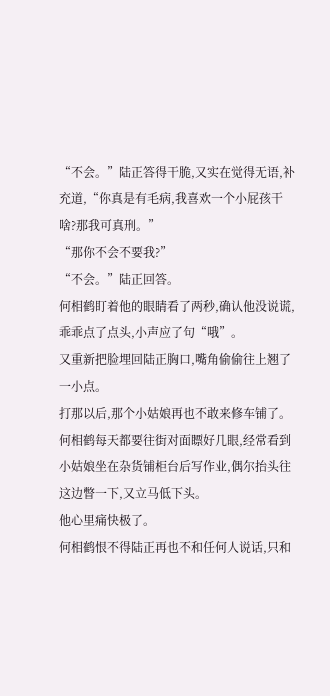“不会。”陆正答得干脆,又实在觉得无语,补充道,“你真是有毛病,我喜欢一个小屁孩干啥?那我可真刑。”
“那你不会不要我?”
“不会。”陆正回答。
何相鹤盯着他的眼睛看了两秒,确认他没说谎,乖乖点了点头,小声应了句“哦”。
又重新把脸埋回陆正胸口,嘴角偷偷往上翘了一小点。
打那以后,那个小姑娘再也不敢来修车铺了。
何相鹤每天都要往街对面瞟好几眼,经常看到小姑娘坐在杂货铺柜台后写作业,偶尔抬头往这边瞥一下,又立马低下头。
他心里痛快极了。
何相鹤恨不得陆正再也不和任何人说话,只和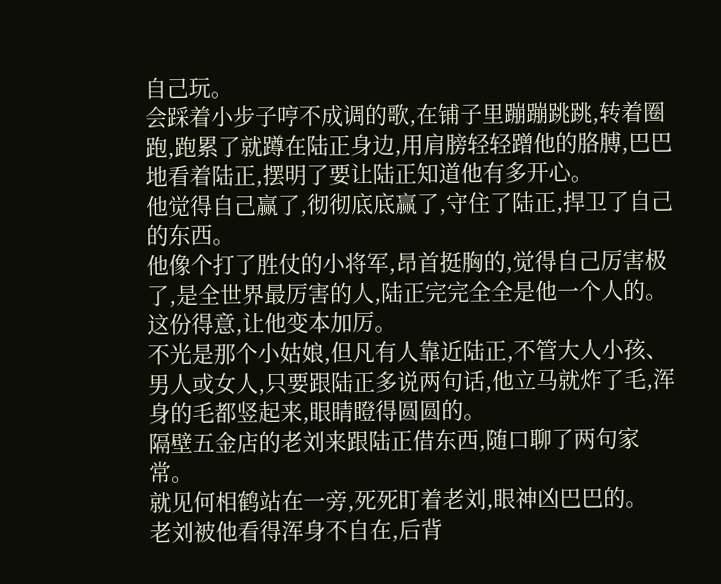自己玩。
会踩着小步子哼不成调的歌,在铺子里蹦蹦跳跳,转着圈跑,跑累了就蹲在陆正身边,用肩膀轻轻蹭他的胳膊,巴巴地看着陆正,摆明了要让陆正知道他有多开心。
他觉得自己赢了,彻彻底底赢了,守住了陆正,捍卫了自己的东西。
他像个打了胜仗的小将军,昂首挺胸的,觉得自己厉害极了,是全世界最厉害的人,陆正完完全全是他一个人的。
这份得意,让他变本加厉。
不光是那个小姑娘,但凡有人靠近陆正,不管大人小孩、男人或女人,只要跟陆正多说两句话,他立马就炸了毛,浑身的毛都竖起来,眼睛瞪得圆圆的。
隔壁五金店的老刘来跟陆正借东西,随口聊了两句家常。
就见何相鹤站在一旁,死死盯着老刘,眼神凶巴巴的。
老刘被他看得浑身不自在,后背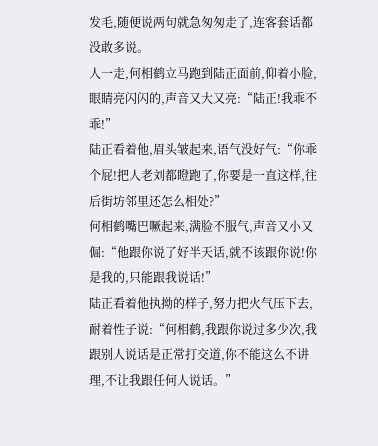发毛,随便说两句就急匆匆走了,连客套话都没敢多说。
人一走,何相鹤立马跑到陆正面前,仰着小脸,眼睛亮闪闪的,声音又大又亮:“陆正!我乖不乖!”
陆正看着他,眉头皱起来,语气没好气:“你乖个屁!把人老刘都瞪跑了,你要是一直这样,往后街坊邻里还怎么相处?”
何相鹤嘴巴噘起来,满脸不服气,声音又小又倔:“他跟你说了好半天话,就不该跟你说!你是我的,只能跟我说话!”
陆正看着他执拗的样子,努力把火气压下去,耐着性子说:“何相鹤,我跟你说过多少次,我跟别人说话是正常打交道,你不能这么不讲理,不让我跟任何人说话。”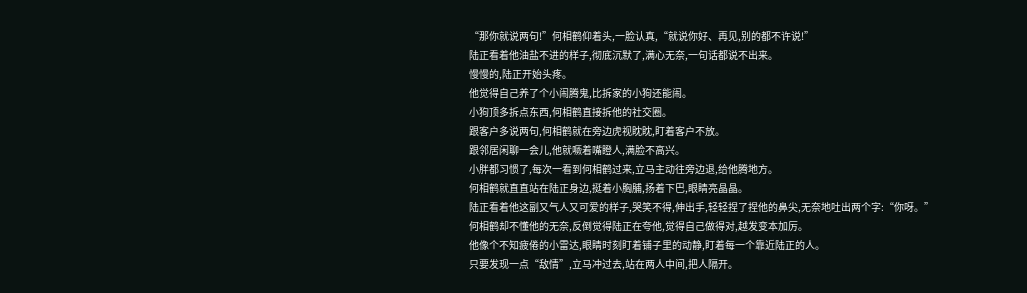“那你就说两句!”何相鹤仰着头,一脸认真,“就说你好、再见,别的都不许说!”
陆正看着他油盐不进的样子,彻底沉默了,满心无奈,一句话都说不出来。
慢慢的,陆正开始头疼。
他觉得自己养了个小闹腾鬼,比拆家的小狗还能闹。
小狗顶多拆点东西,何相鹤直接拆他的社交圈。
跟客户多说两句,何相鹤就在旁边虎视眈眈,盯着客户不放。
跟邻居闲聊一会儿,他就噘着嘴瞪人,满脸不高兴。
小胖都习惯了,每次一看到何相鹤过来,立马主动往旁边退,给他腾地方。
何相鹤就直直站在陆正身边,挺着小胸脯,扬着下巴,眼睛亮晶晶。
陆正看着他这副又气人又可爱的样子,哭笑不得,伸出手,轻轻捏了捏他的鼻尖,无奈地吐出两个字:“你呀。”
何相鹤却不懂他的无奈,反倒觉得陆正在夸他,觉得自己做得对,越发变本加厉。
他像个不知疲倦的小雷达,眼睛时刻盯着铺子里的动静,盯着每一个靠近陆正的人。
只要发现一点“敌情”,立马冲过去,站在两人中间,把人隔开。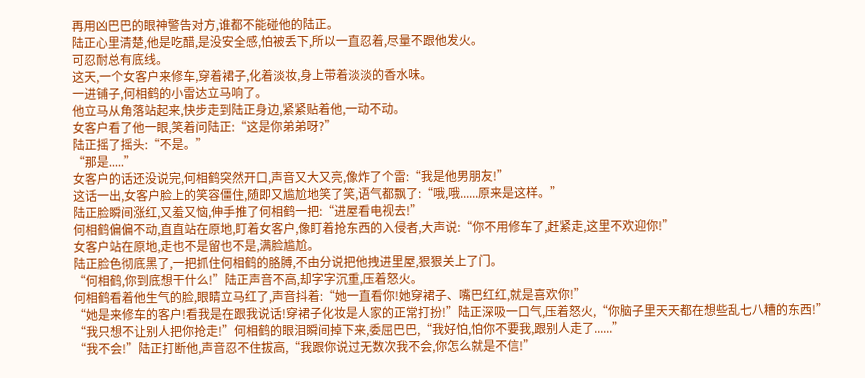再用凶巴巴的眼神警告对方,谁都不能碰他的陆正。
陆正心里清楚,他是吃醋,是没安全感,怕被丢下,所以一直忍着,尽量不跟他发火。
可忍耐总有底线。
这天,一个女客户来修车,穿着裙子,化着淡妆,身上带着淡淡的香水味。
一进铺子,何相鹤的小雷达立马响了。
他立马从角落站起来,快步走到陆正身边,紧紧贴着他,一动不动。
女客户看了他一眼,笑着问陆正:“这是你弟弟呀?”
陆正摇了摇头:“不是。”
“那是.....”
女客户的话还没说完,何相鹤突然开口,声音又大又亮,像炸了个雷:“我是他男朋友!”
这话一出,女客户脸上的笑容僵住,随即又尴尬地笑了笑,语气都飘了:“哦,哦......原来是这样。”
陆正脸瞬间涨红,又羞又恼,伸手推了何相鹤一把:“进屋看电视去!”
何相鹤偏偏不动,直直站在原地,盯着女客户,像盯着抢东西的入侵者,大声说:“你不用修车了,赶紧走,这里不欢迎你!”
女客户站在原地,走也不是留也不是,满脸尴尬。
陆正脸色彻底黑了,一把抓住何相鹤的胳膊,不由分说把他拽进里屋,狠狠关上了门。
“何相鹤,你到底想干什么!”陆正声音不高,却字字沉重,压着怒火。
何相鹤看着他生气的脸,眼睛立马红了,声音抖着:“她一直看你!她穿裙子、嘴巴红红,就是喜欢你!”
“她是来修车的客户!看我是在跟我说话!穿裙子化妆是人家的正常打扮!”陆正深吸一口气,压着怒火,“你脑子里天天都在想些乱七八糟的东西!”
“我只想不让别人把你抢走!”何相鹤的眼泪瞬间掉下来,委屈巴巴,“我好怕,怕你不要我,跟别人走了......”
“我不会!”陆正打断他,声音忍不住拔高,“我跟你说过无数次我不会,你怎么就是不信!”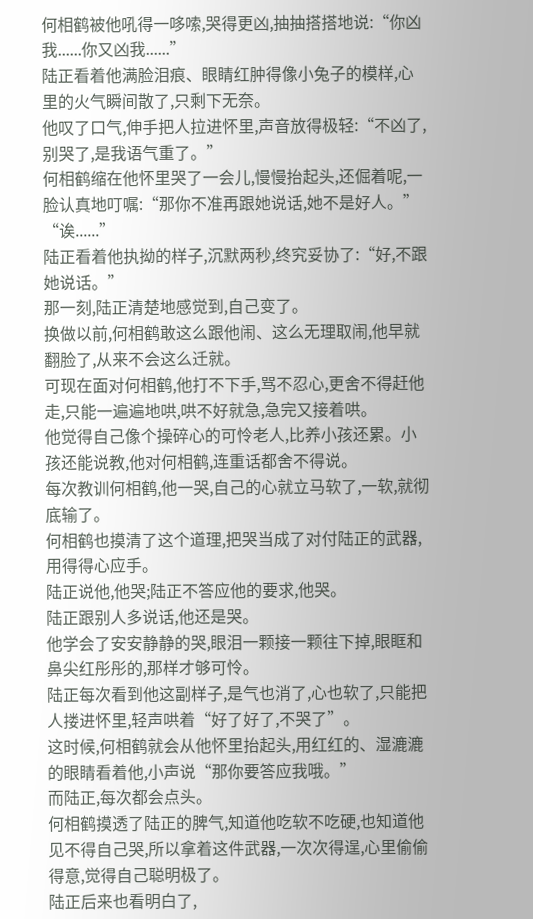何相鹤被他吼得一哆嗦,哭得更凶,抽抽搭搭地说:“你凶我......你又凶我......”
陆正看着他满脸泪痕、眼睛红肿得像小兔子的模样,心里的火气瞬间散了,只剩下无奈。
他叹了口气,伸手把人拉进怀里,声音放得极轻:“不凶了,别哭了,是我语气重了。”
何相鹤缩在他怀里哭了一会儿,慢慢抬起头,还倔着呢,一脸认真地叮嘱:“那你不准再跟她说话,她不是好人。”
“诶......”
陆正看着他执拗的样子,沉默两秒,终究妥协了:“好,不跟她说话。”
那一刻,陆正清楚地感觉到,自己变了。
换做以前,何相鹤敢这么跟他闹、这么无理取闹,他早就翻脸了,从来不会这么迁就。
可现在面对何相鹤,他打不下手,骂不忍心,更舍不得赶他走,只能一遍遍地哄,哄不好就急,急完又接着哄。
他觉得自己像个操碎心的可怜老人,比养小孩还累。小孩还能说教,他对何相鹤,连重话都舍不得说。
每次教训何相鹤,他一哭,自己的心就立马软了,一软,就彻底输了。
何相鹤也摸清了这个道理,把哭当成了对付陆正的武器,用得得心应手。
陆正说他,他哭;陆正不答应他的要求,他哭。
陆正跟别人多说话,他还是哭。
他学会了安安静静的哭,眼泪一颗接一颗往下掉,眼眶和鼻尖红彤彤的,那样才够可怜。
陆正每次看到他这副样子,是气也消了,心也软了,只能把人搂进怀里,轻声哄着“好了好了,不哭了”。
这时候,何相鹤就会从他怀里抬起头,用红红的、湿漉漉的眼睛看着他,小声说“那你要答应我哦。”
而陆正,每次都会点头。
何相鹤摸透了陆正的脾气,知道他吃软不吃硬,也知道他见不得自己哭,所以拿着这件武器,一次次得逞,心里偷偷得意,觉得自己聪明极了。
陆正后来也看明白了,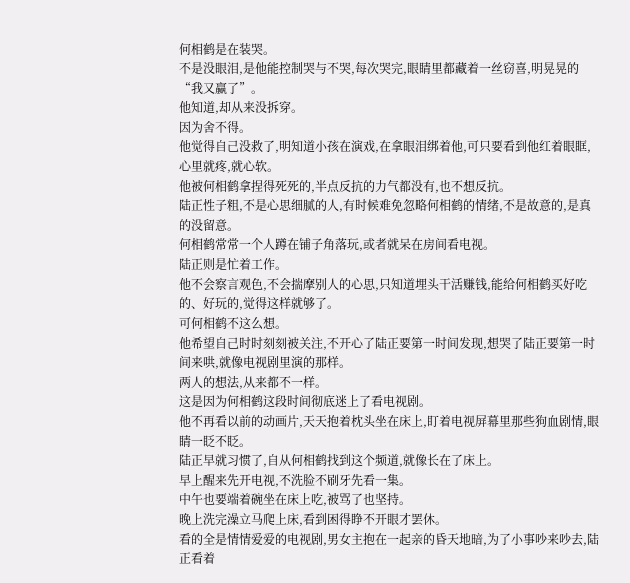何相鹤是在装哭。
不是没眼泪,是他能控制哭与不哭,每次哭完,眼睛里都藏着一丝窃喜,明晃晃的“我又赢了”。
他知道,却从来没拆穿。
因为舍不得。
他觉得自己没救了,明知道小孩在演戏,在拿眼泪绑着他,可只要看到他红着眼眶,心里就疼,就心软。
他被何相鹤拿捏得死死的,半点反抗的力气都没有,也不想反抗。
陆正性子粗,不是心思细腻的人,有时候难免忽略何相鹤的情绪,不是故意的,是真的没留意。
何相鹤常常一个人蹲在铺子角落玩,或者就呆在房间看电视。
陆正则是忙着工作。
他不会察言观色,不会揣摩别人的心思,只知道埋头干活赚钱,能给何相鹤买好吃的、好玩的,觉得这样就够了。
可何相鹤不这么想。
他希望自己时时刻刻被关注,不开心了陆正要第一时间发现,想哭了陆正要第一时间来哄,就像电视剧里演的那样。
两人的想法,从来都不一样。
这是因为何相鹤这段时间彻底迷上了看电视剧。
他不再看以前的动画片,天天抱着枕头坐在床上,盯着电视屏幕里那些狗血剧情,眼睛一眨不眨。
陆正早就习惯了,自从何相鹤找到这个频道,就像长在了床上。
早上醒来先开电视,不洗脸不刷牙先看一集。
中午也要端着碗坐在床上吃,被骂了也坚持。
晚上洗完澡立马爬上床,看到困得睁不开眼才罢休。
看的全是情情爱爱的电视剧,男女主抱在一起亲的昏天地暗,为了小事吵来吵去,陆正看着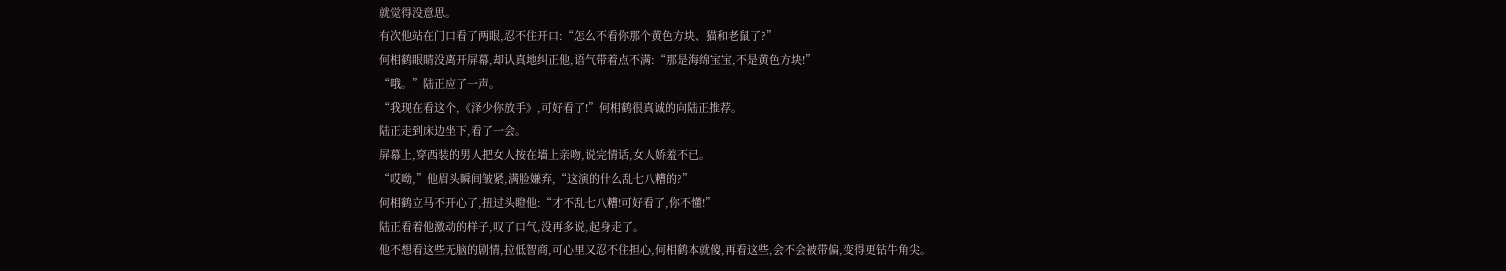就觉得没意思。
有次他站在门口看了两眼,忍不住开口:“怎么不看你那个黄色方块、猫和老鼠了?”
何相鹤眼睛没离开屏幕,却认真地纠正他,语气带着点不满:“那是海绵宝宝,不是黄色方块!”
“哦。”陆正应了一声。
“我现在看这个,《泽少你放手》,可好看了!”何相鹤很真诚的向陆正推荐。
陆正走到床边坐下,看了一会。
屏幕上,穿西装的男人把女人按在墙上亲吻,说完情话,女人娇羞不已。
“哎呦,”他眉头瞬间皱紧,满脸嫌弃,“这演的什么乱七八糟的?”
何相鹤立马不开心了,扭过头瞪他:“才不乱七八糟!可好看了,你不懂!”
陆正看着他激动的样子,叹了口气,没再多说,起身走了。
他不想看这些无脑的剧情,拉低智商,可心里又忍不住担心,何相鹤本就傻,再看这些,会不会被带偏,变得更钻牛角尖。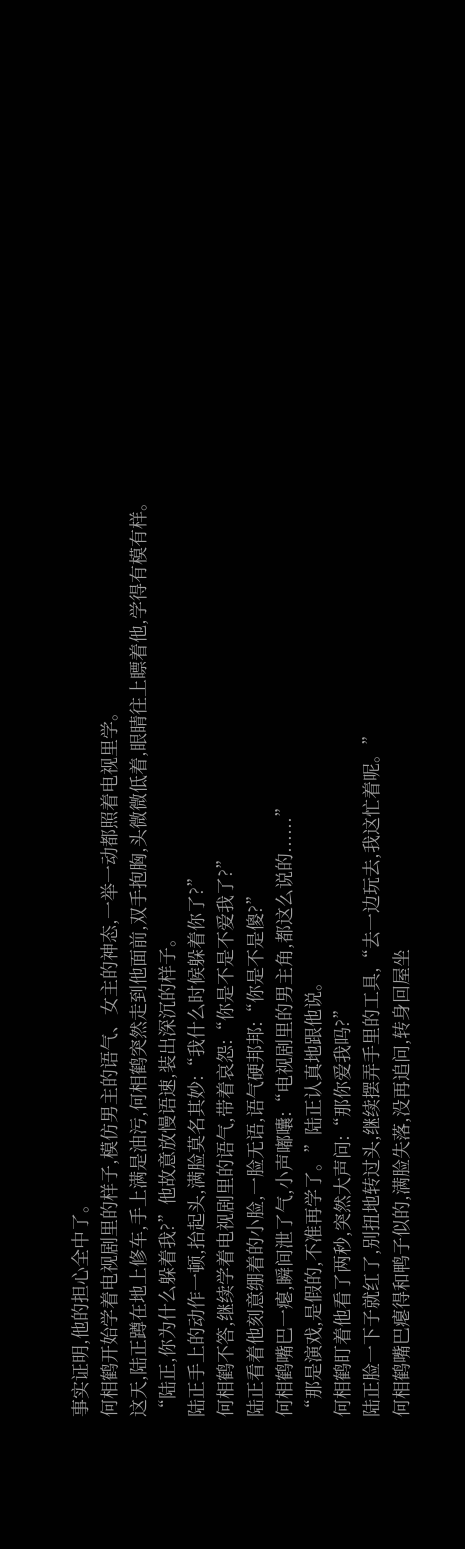事实证明,他的担心全中了。
何相鹤开始学着电视剧里的样子,模仿男主的语气、女主的神态,一举一动都照着电视里学。
这天,陆正蹲在地上修车,手上满是油污,何相鹤突然走到他面前,双手抱胸,头微微低着,眼睛往上瞟着他,学得有模有样。
“陆正,你为什么躲着我?”他故意放慢语速,装出深沉的样子。
陆正手上的动作一顿,抬起头,满脸莫名其妙:“我什么时候躲着你了?”
何相鹤不答,继续学着电视剧里的语气,带着哀怨:“你是不是不爱我了?”
陆正看着他刻意绷着的小脸,一脸无语,语气硬邦邦:“你是不是傻?”
何相鹤嘴巴一瘪,瞬间泄了气,小声嘟囔:“电视剧里的男主角,都这么说的......”
“那是演戏,是假的,不准再学了。”陆正认真地跟他说。
何相鹤盯着他看了两秒,突然大声问:“那你爱我吗?”
陆正脸一下子就红了,别扭地转过头,继续摆弄手里的工具,“去一边玩去,我这忙着呢。”
何相鹤嘴巴瘪得和鸭子似的,满脸失落,没再追问,转身回屋坐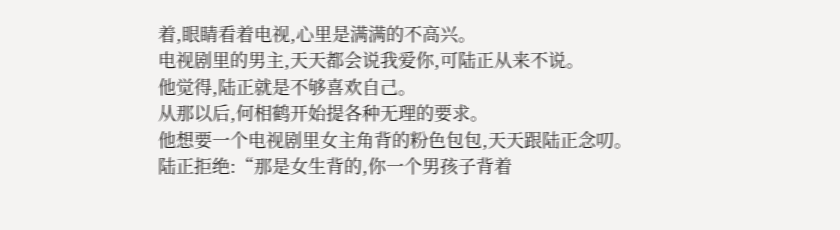着,眼睛看着电视,心里是满满的不高兴。
电视剧里的男主,天天都会说我爱你,可陆正从来不说。
他觉得,陆正就是不够喜欢自己。
从那以后,何相鹤开始提各种无理的要求。
他想要一个电视剧里女主角背的粉色包包,天天跟陆正念叨。
陆正拒绝:“那是女生背的,你一个男孩子背着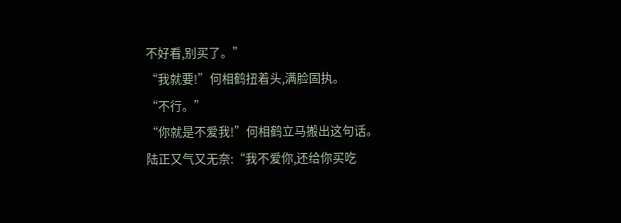不好看,别买了。”
“我就要!”何相鹤扭着头,满脸固执。
“不行。”
“你就是不爱我!”何相鹤立马搬出这句话。
陆正又气又无奈:“我不爱你,还给你买吃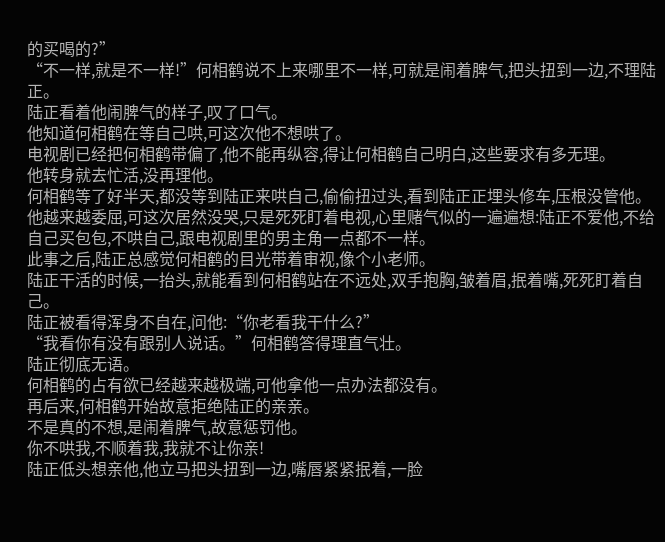的买喝的?”
“不一样,就是不一样!”何相鹤说不上来哪里不一样,可就是闹着脾气,把头扭到一边,不理陆正。
陆正看着他闹脾气的样子,叹了口气。
他知道何相鹤在等自己哄,可这次他不想哄了。
电视剧已经把何相鹤带偏了,他不能再纵容,得让何相鹤自己明白,这些要求有多无理。
他转身就去忙活,没再理他。
何相鹤等了好半天,都没等到陆正来哄自己,偷偷扭过头,看到陆正正埋头修车,压根没管他。
他越来越委屈,可这次居然没哭,只是死死盯着电视,心里赌气似的一遍遍想:陆正不爱他,不给自己买包包,不哄自己,跟电视剧里的男主角一点都不一样。
此事之后,陆正总感觉何相鹤的目光带着审视,像个小老师。
陆正干活的时候,一抬头,就能看到何相鹤站在不远处,双手抱胸,皱着眉,抿着嘴,死死盯着自己。
陆正被看得浑身不自在,问他:“你老看我干什么?”
“我看你有没有跟别人说话。”何相鹤答得理直气壮。
陆正彻底无语。
何相鹤的占有欲已经越来越极端,可他拿他一点办法都没有。
再后来,何相鹤开始故意拒绝陆正的亲亲。
不是真的不想,是闹着脾气,故意惩罚他。
你不哄我,不顺着我,我就不让你亲!
陆正低头想亲他,他立马把头扭到一边,嘴唇紧紧抿着,一脸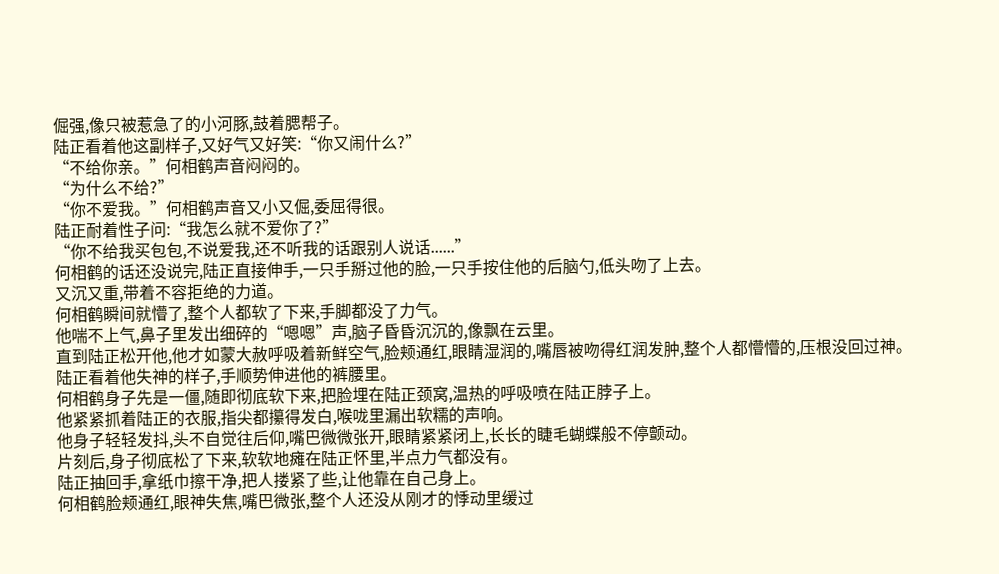倔强,像只被惹急了的小河豚,鼓着腮帮子。
陆正看着他这副样子,又好气又好笑:“你又闹什么?”
“不给你亲。”何相鹤声音闷闷的。
“为什么不给?”
“你不爱我。”何相鹤声音又小又倔,委屈得很。
陆正耐着性子问:“我怎么就不爱你了?”
“你不给我买包包,不说爱我,还不听我的话跟别人说话......”
何相鹤的话还没说完,陆正直接伸手,一只手掰过他的脸,一只手按住他的后脑勺,低头吻了上去。
又沉又重,带着不容拒绝的力道。
何相鹤瞬间就懵了,整个人都软了下来,手脚都没了力气。
他喘不上气,鼻子里发出细碎的“嗯嗯”声,脑子昏昏沉沉的,像飘在云里。
直到陆正松开他,他才如蒙大赦呼吸着新鲜空气,脸颊通红,眼睛湿润的,嘴唇被吻得红润发肿,整个人都懵懵的,压根没回过神。
陆正看着他失神的样子,手顺势伸进他的裤腰里。
何相鹤身子先是一僵,随即彻底软下来,把脸埋在陆正颈窝,温热的呼吸喷在陆正脖子上。
他紧紧抓着陆正的衣服,指尖都攥得发白,喉咙里漏出软糯的声响。
他身子轻轻发抖,头不自觉往后仰,嘴巴微微张开,眼睛紧紧闭上,长长的睫毛蝴蝶般不停颤动。
片刻后,身子彻底松了下来,软软地瘫在陆正怀里,半点力气都没有。
陆正抽回手,拿纸巾擦干净,把人搂紧了些,让他靠在自己身上。
何相鹤脸颊通红,眼神失焦,嘴巴微张,整个人还没从刚才的悸动里缓过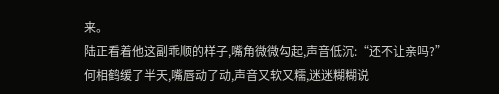来。
陆正看着他这副乖顺的样子,嘴角微微勾起,声音低沉:“还不让亲吗?”
何相鹤缓了半天,嘴唇动了动,声音又软又糯,迷迷糊糊说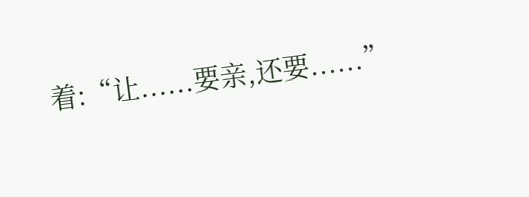着:“让......要亲,还要......”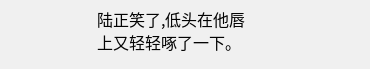陆正笑了,低头在他唇上又轻轻啄了一下。